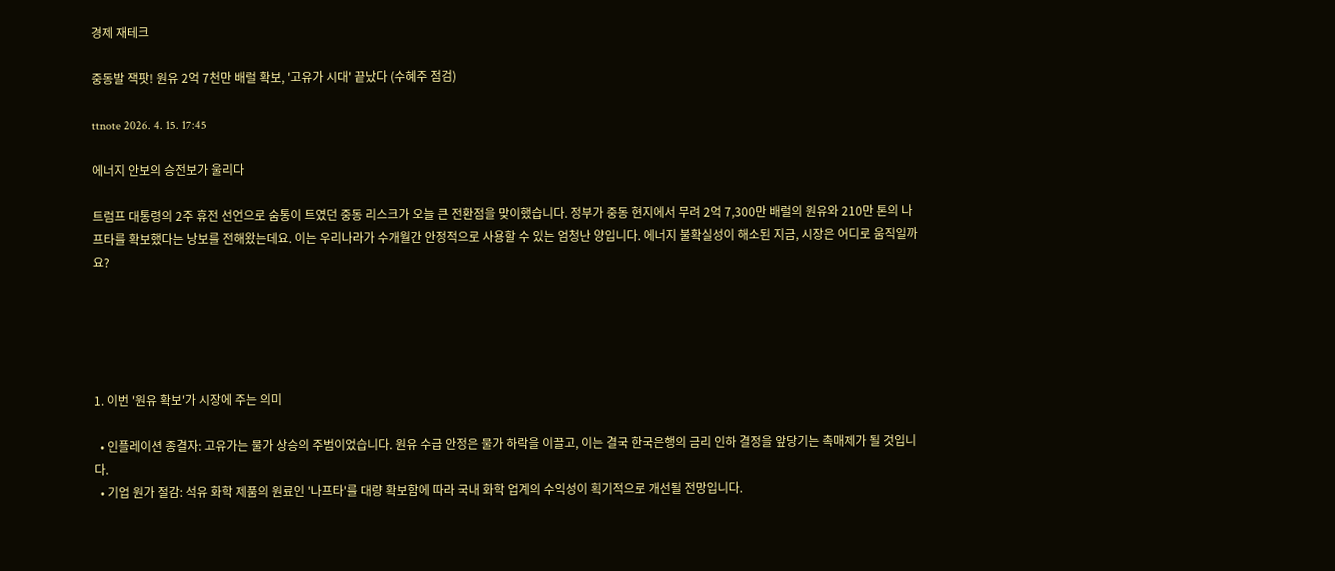경제 재테크

중동발 잭팟! 원유 2억 7천만 배럴 확보, '고유가 시대' 끝났다 (수혜주 점검)

ttnote 2026. 4. 15. 17:45

에너지 안보의 승전보가 울리다

트럼프 대통령의 2주 휴전 선언으로 숨통이 트였던 중동 리스크가 오늘 큰 전환점을 맞이했습니다. 정부가 중동 현지에서 무려 2억 7,300만 배럴의 원유와 210만 톤의 나프타를 확보했다는 낭보를 전해왔는데요. 이는 우리나라가 수개월간 안정적으로 사용할 수 있는 엄청난 양입니다. 에너지 불확실성이 해소된 지금, 시장은 어디로 움직일까요?





1. 이번 '원유 확보'가 시장에 주는 의미

  • 인플레이션 종결자: 고유가는 물가 상승의 주범이었습니다. 원유 수급 안정은 물가 하락을 이끌고, 이는 결국 한국은행의 금리 인하 결정을 앞당기는 촉매제가 될 것입니다.
  • 기업 원가 절감: 석유 화학 제품의 원료인 '나프타'를 대량 확보함에 따라 국내 화학 업계의 수익성이 획기적으로 개선될 전망입니다.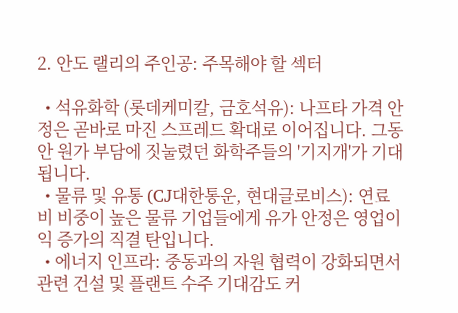2. 안도 랠리의 주인공: 주목해야 할 섹터

  • 석유화학 (롯데케미칼, 금호석유): 나프타 가격 안정은 곧바로 마진 스프레드 확대로 이어집니다. 그동안 원가 부담에 짓눌렸던 화학주들의 '기지개'가 기대됩니다.
  • 물류 및 유통 (CJ대한통운, 현대글로비스): 연료비 비중이 높은 물류 기업들에게 유가 안정은 영업이익 증가의 직결 탄입니다.
  • 에너지 인프라: 중동과의 자원 협력이 강화되면서 관련 건설 및 플랜트 수주 기대감도 커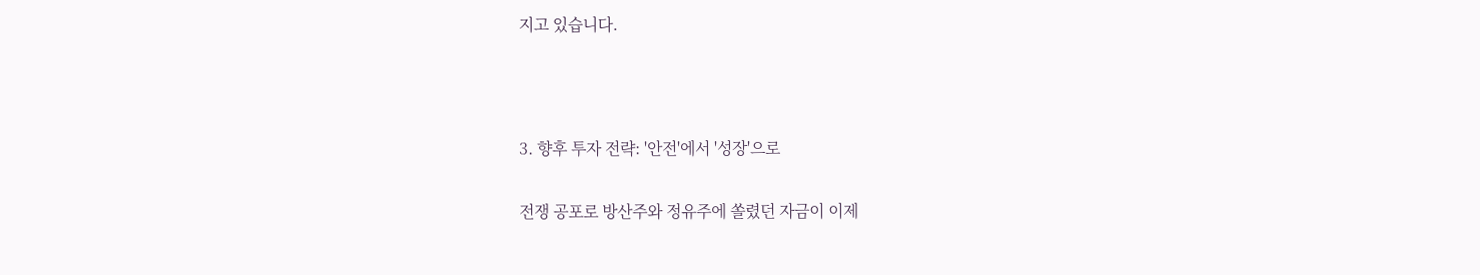지고 있습니다.



3. 향후 투자 전략: '안전'에서 '성장'으로

전쟁 공포로 방산주와 정유주에 쏠렸던 자금이 이제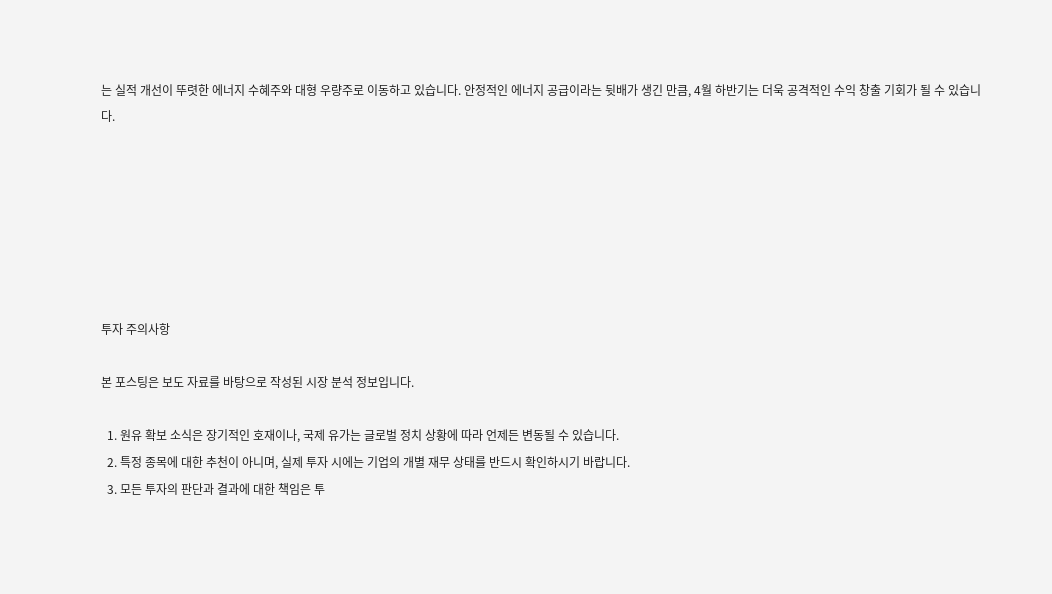는 실적 개선이 뚜렷한 에너지 수혜주와 대형 우량주로 이동하고 있습니다. 안정적인 에너지 공급이라는 뒷배가 생긴 만큼, 4월 하반기는 더욱 공격적인 수익 창출 기회가 될 수 있습니다.







투자 주의사항

본 포스팅은 보도 자료를 바탕으로 작성된 시장 분석 정보입니다.

  1. 원유 확보 소식은 장기적인 호재이나, 국제 유가는 글로벌 정치 상황에 따라 언제든 변동될 수 있습니다.
  2. 특정 종목에 대한 추천이 아니며, 실제 투자 시에는 기업의 개별 재무 상태를 반드시 확인하시기 바랍니다.
  3. 모든 투자의 판단과 결과에 대한 책임은 투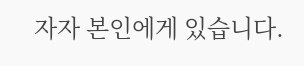자자 본인에게 있습니다.